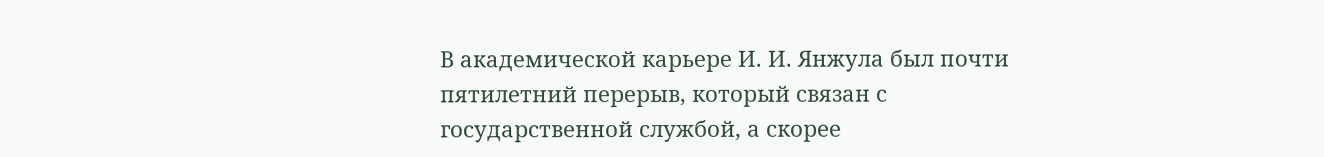В академической карьере И. И. Янжула был почти пятилетний перерыв, который связан с государственной службой, а скорее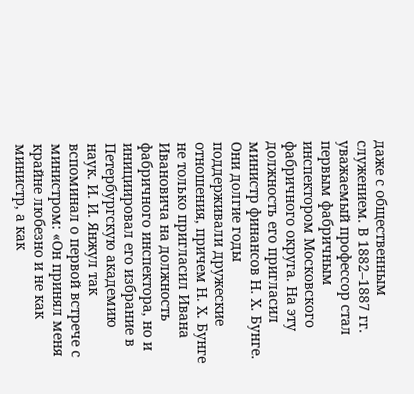даже с общественным служением. В 1882–1887 гг. уважаемый профессор стал первым фабричным инспектором Московского фабричного округа. На эту должность его пригласил министр финансов Н. Х. Бунге. Они долгие годы поддерживали дружеские отношения, причем Н. Х. Бунге не только пригласил Ивана Ивановича на должность фабричного инспектора, но и инициировал его избрание в Петербургскую академию наук. И. И. Янжул так вспоминал о первой встрече с министром: «Он принял меня крайне любезно и не как министр, а как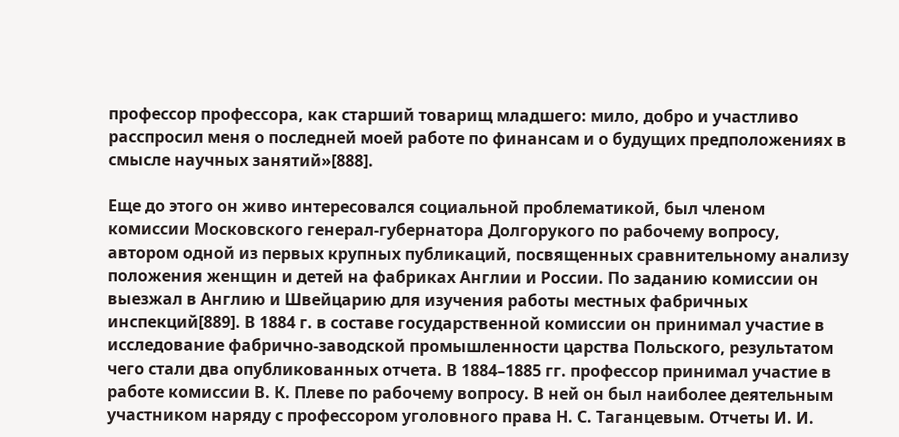профессор профессора, как старший товарищ младшего: мило, добро и участливо расспросил меня о последней моей работе по финансам и о будущих предположениях в смысле научных занятий»[888].

Еще до этого он живо интересовался социальной проблематикой, был членом комиссии Московского генерал-губернатора Долгорукого по рабочему вопросу, автором одной из первых крупных публикаций, посвященных сравнительному анализу положения женщин и детей на фабриках Англии и России. По заданию комиссии он выезжал в Англию и Швейцарию для изучения работы местных фабричных инспекций[889]. В 1884 г. в составе государственной комиссии он принимал участие в исследование фабрично-заводской промышленности царства Польского, результатом чего стали два опубликованных отчета. В 1884–1885 гг. профессор принимал участие в работе комиссии В. К. Плеве по рабочему вопросу. В ней он был наиболее деятельным участником наряду с профессором уголовного права Н. С. Таганцевым. Отчеты И. И.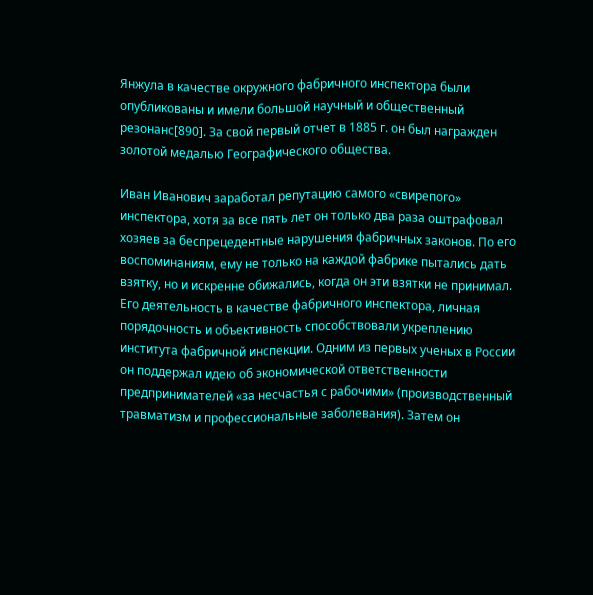Янжула в качестве окружного фабричного инспектора были опубликованы и имели большой научный и общественный резонанс[890]. За свой первый отчет в 1885 г. он был награжден золотой медалью Географического общества.

Иван Иванович заработал репутацию самого «свирепого» инспектора, хотя за все пять лет он только два раза оштрафовал хозяев за беспрецедентные нарушения фабричных законов. По его воспоминаниям, ему не только на каждой фабрике пытались дать взятку, но и искренне обижались, когда он эти взятки не принимал. Его деятельность в качестве фабричного инспектора, личная порядочность и объективность способствовали укреплению института фабричной инспекции. Одним из первых ученых в России он поддержал идею об экономической ответственности предпринимателей «за несчастья с рабочими» (производственный травматизм и профессиональные заболевания). Затем он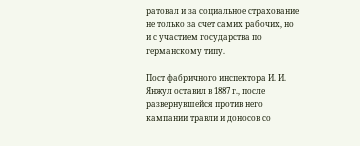ратовал и за социальное страхование не только за счет самих рабочих, но и с участием государства по германскому типу.

Пост фабричного инспектора И. И. Янжул оставил в 1887 г., после развернувшейся против него кампании травли и доносов со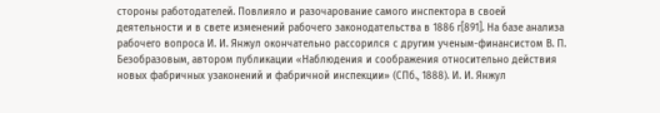стороны работодателей. Повлияло и разочарование самого инспектора в своей деятельности и в свете изменений рабочего законодательства в 1886 г[891]. На базе анализа рабочего вопроса И. И. Янжул окончательно рассорился с другим ученым-финансистом В. П. Безобразовым, автором публикации «Наблюдения и соображения относительно действия новых фабричных узаконений и фабричной инспекции» (СПб., 1888). И. И. Янжул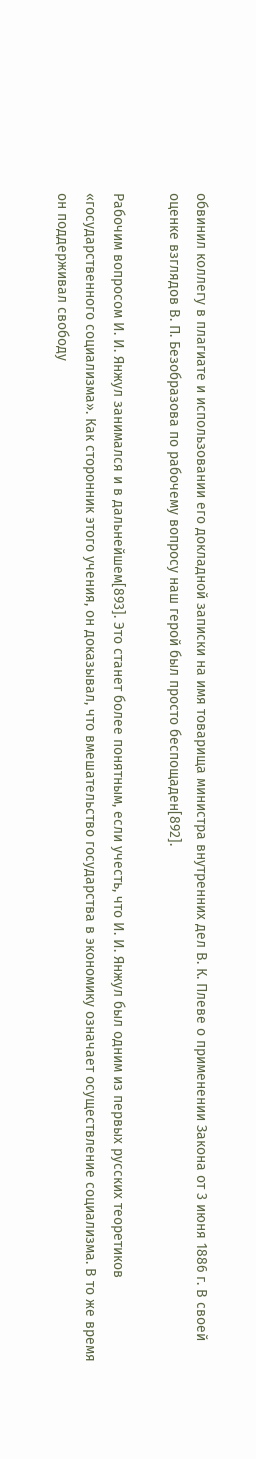обвинил коллегу в плагиате и использовании его докладной записки на имя товарища министра внутренних дел В. К. Плеве о применении Закона от 3 июня 1886 г. В своей оценке взглядов В. П. Безобразова по рабочему вопросу наш герой был просто беспощаден[892].

Рабочим вопросом И. И. Янжул занимался и в дальнейшем[893]. Это станет более понятным, если учесть, что И. И. Янжул был одним из первых русских теоретиков «государственного социализма». Как сторонник этого учения, он доказывал, что вмешательство государства в экономику означает осуществление социализма. В то же время он поддерживал свободу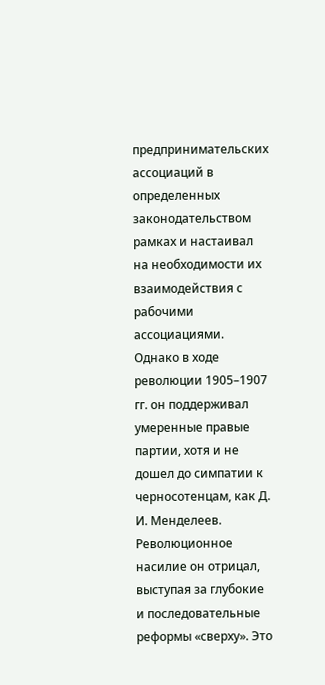предпринимательских ассоциаций в определенных законодательством рамках и настаивал на необходимости их взаимодействия с рабочими ассоциациями. Однако в ходе революции 1905–1907 гг. он поддерживал умеренные правые партии, хотя и не дошел до симпатии к черносотенцам, как Д. И. Менделеев. Революционное насилие он отрицал, выступая за глубокие и последовательные реформы «сверху». Это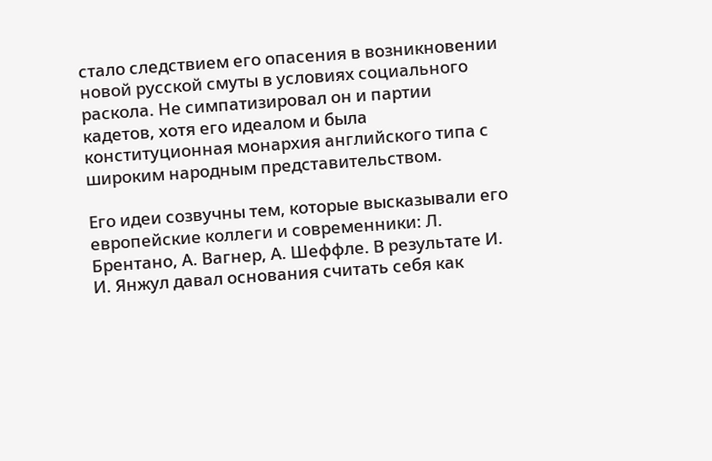стало следствием его опасения в возникновении новой русской смуты в условиях социального раскола. Не симпатизировал он и партии кадетов, хотя его идеалом и была конституционная монархия английского типа с широким народным представительством.

Его идеи созвучны тем, которые высказывали его европейские коллеги и современники: Л. Брентано, А. Вагнер, А. Шеффле. В результате И. И. Янжул давал основания считать себя как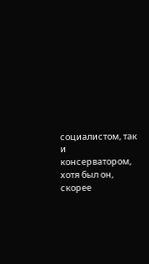социалистом, так и консерватором, хотя был он, скорее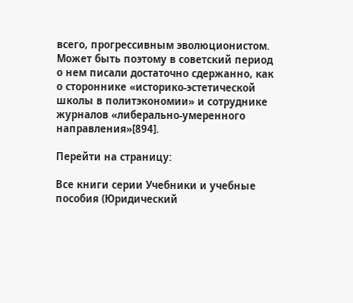всего, прогрессивным эволюционистом. Может быть поэтому в советский период о нем писали достаточно сдержанно, как о стороннике «историко-эстетической школы в политэкономии» и сотруднике журналов «либерально-умеренного направления»[894].

Перейти на страницу:

Все книги серии Учебники и учебные пособия (Юридический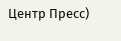Центр Пресс)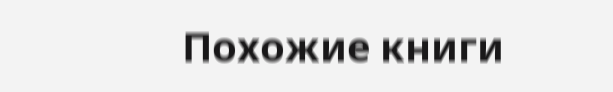Похожие книги